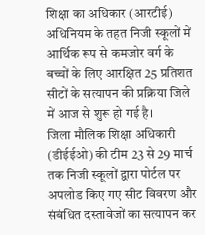शिक्षा का अधिकार (आरटीई) अधिनियम के तहत निजी स्कूलों में आर्थिक रूप से कमजोर वर्ग के बच्चों के लिए आरक्षित 25 प्रतिशत सीटों के सत्यापन की प्रक्रिया जिले में आज से शुरू हो गई है।
जिला मौलिक शिक्षा अधिकारी (डीईईओ) की टीम 23 से 29 मार्च तक निजी स्कूलों द्वारा पोर्टल पर अपलोड किए गए सीट विवरण और संबंधित दस्तावेजों का सत्यापन कर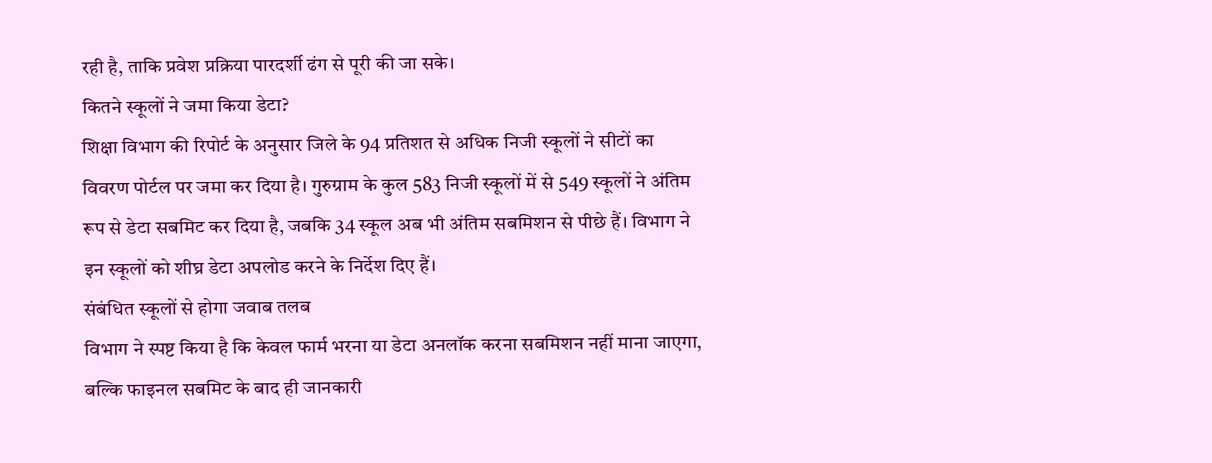रही है, ताकि प्रवेश प्रक्रिया पारदर्शी ढंग से पूरी की जा सके।
कितने स्कूलों ने जमा किया डेटा?
शिक्षा विभाग की रिपोर्ट के अनुसार जिले के 94 प्रतिशत से अधिक निजी स्कूलों ने सीटों का विवरण पोर्टल पर जमा कर दिया है। गुरुग्राम के कुल 583 निजी स्कूलों में से 549 स्कूलों ने अंतिम रूप से डेटा सबमिट कर दिया है, जबकि 34 स्कूल अब भी अंतिम सबमिशन से पीछे हैं। विभाग ने इन स्कूलों को शीघ्र डेटा अपलोड करने के निर्देश दिए हैं।
संबंधित स्कूलों से होगा जवाब तलब
विभाग ने स्पष्ट किया है कि केवल फार्म भरना या डेटा अनलॉक करना सबमिशन नहीं माना जाएगा, बल्कि फाइनल सबमिट के बाद ही जानकारी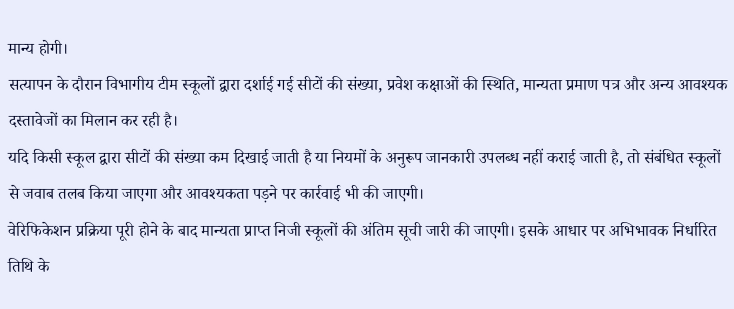मान्य होगी।
सत्यापन के दौरान विभागीय टीम स्कूलों द्वारा दर्शाई गई सीटों की संख्या, प्रवेश कक्षाओं की स्थिति, मान्यता प्रमाण पत्र और अन्य आवश्यक दस्तावेजों का मिलान कर रही है।
यदि किसी स्कूल द्वारा सीटों की संख्या कम दिखाई जाती है या नियमों के अनुरूप जानकारी उपलब्ध नहीं कराई जाती है, तो संबंधित स्कूलों से जवाब तलब किया जाएगा और आवश्यकता पड़ने पर कार्रवाई भी की जाएगी।
वेरिफिकेशन प्रक्रिया पूरी होने के बाद मान्यता प्राप्त निजी स्कूलों की अंतिम सूची जारी की जाएगी। इसके आधार पर अभिभावक निर्धारित तिथि के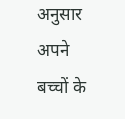अनुसार अपने बच्चों के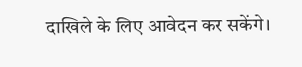दाखिले के लिए आवेदन कर सकेंगे।